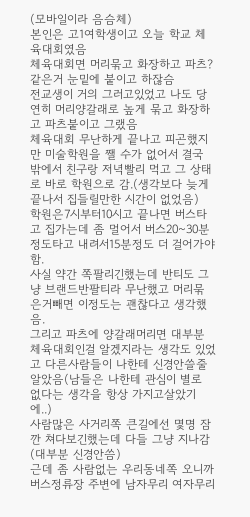(모바일이라 음슴체)
본인은 고1여학생이고 오늘 학교 체육대회였음
체육대회면 머리묶고 화장하고 파츠?같은거 눈밑에 붙이고 하잖슴
전교생이 거의 그러고있었고 나도 당연히 머리양갈래로 높게 묶고 화장하고 파츠붙이고 그랬음
체육대회 무난하게 끝나고 피곤했지만 미술학원을 쨀 수가 없어서 결국 밖에서 친구랑 저녁빨리 먹고 그 상태로 바로 학원으로 감.(생각보다 늦게 끝나서 집들릴만한 시간이 없었음)
학원은7시부터10시고 끝나면 버스타고 집가는데 좀 멀어서 버스20~30분 정도타고 내려서15분정도 더 걸어가야함.
사실 약간 쪽팔리긴했는데 반티도 그냥 브랜드반팔티라 무난했고 머리묶은거빼면 이정도는 괜찮다고 생각했음.
그리고 파츠에 양갈래머리면 대부분 체육대회인걸 알겠지라는 생각도 있었고 다른사람들이 나한테 신경안쓸줄 알았음(남들은 나한테 관심이 별로 없다는 생각을 항상 가지고살았기에..)
사람많은 사거리쪽 큰길에선 몇명 잠깐 쳐다보긴했는데 다들 그냥 지나감 (대부분 신경안씀)
근데 좀 사람없는 우리동네쪽 오니까 버스정류장 주변에 남자무리 여자무리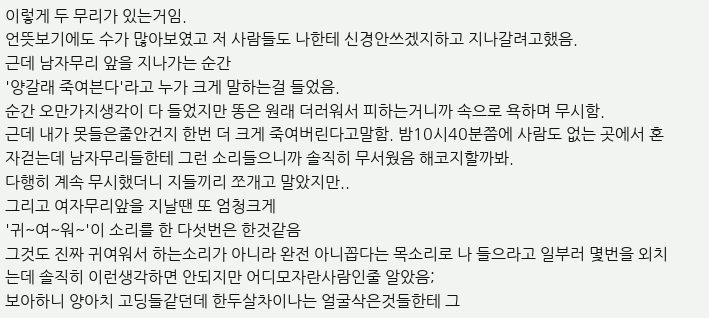이렇게 두 무리가 있는거임.
언뜻보기에도 수가 많아보였고 저 사람들도 나한테 신경안쓰겠지하고 지나갈려고했음.
근데 남자무리 앞을 지나가는 순간
'양갈래 죽여븐다'라고 누가 크게 말하는걸 들었음.
순간 오만가지생각이 다 들었지만 똥은 원래 더러워서 피하는거니까 속으로 욕하며 무시함.
근데 내가 못들은줄안건지 한번 더 크게 죽여버린다고말함. 밤10시40분쯤에 사람도 없는 곳에서 혼자걷는데 남자무리들한테 그런 소리들으니까 솔직히 무서웠음 해코지할까봐.
다행히 계속 무시했더니 지들끼리 쪼개고 말았지만..
그리고 여자무리앞을 지날땐 또 엄청크게
'귀~여~워~'이 소리를 한 다섯번은 한것같음
그것도 진짜 귀여워서 하는소리가 아니라 완전 아니꼽다는 목소리로 나 들으라고 일부러 몇번을 외치는데 솔직히 이런생각하면 안되지만 어디모자란사람인줄 알았음;
보아하니 양아치 고딩들같던데 한두살차이나는 얼굴삭은것들한테 그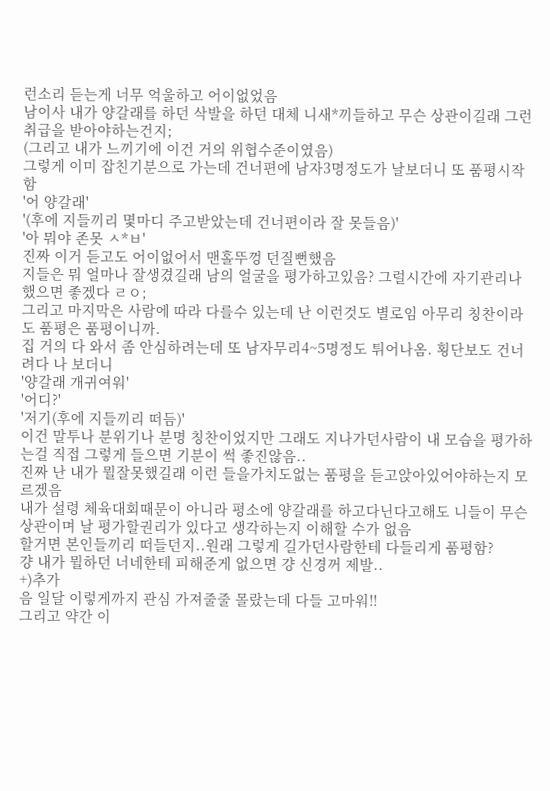런소리 듣는게 너무 억울하고 어이없었음
남이사 내가 양갈래를 하던 삭발을 하던 대체 니새*끼들하고 무슨 상관이길래 그런 취급을 받아야하는건지;
(그리고 내가 느끼기에 이건 거의 위협수준이였음)
그렇게 이미 잡친기분으로 가는데 건너편에 남자3명정도가 날보더니 또 품평시작함
'어 양갈래'
'(후에 지들끼리 몇마디 주고받았는데 건너편이라 잘 못들음)'
'아 뭐야 존못 ㅅ*ㅂ'
진짜 이거 듣고도 어이없어서 맨홀뚜껑 던질뻔했음
지들은 뭐 얼마나 잘생겼길래 남의 얼굴을 평가하고있음? 그럴시간에 자기관리나 했으면 좋겠다 ㄹㅇ;
그리고 마지막은 사람에 따라 다를수 있는데 난 이런것도 별로임 아무리 칭찬이라도 품평은 품평이니까.
집 거의 다 와서 좀 안심하려는데 또 남자무리4~5명정도 튀어나옴. 횡단보도 건너려다 나 보더니
'양갈래 개귀여워'
'어디?'
'저기(후에 지들끼리 떠듬)'
이건 말투나 분위기나 분명 칭찬이었지만 그래도 지나가던사람이 내 모습을 평가하는걸 직접 그렇게 들으면 기분이 썩 좋진않음..
진짜 난 내가 뭘잘못했길래 이런 들을가치도없는 품평을 듣고앉아있어야하는지 모르겠음
내가 설령 체육대회때문이 아니라 평소에 양갈래를 하고다닌다고해도 니들이 무슨상관이며 날 평가할권리가 있다고 생각하는지 이해할 수가 없음
할거면 본인들끼리 떠들던지..원래 그렇게 길가던사람한테 다들리게 품평함?
걍 내가 뭘하던 너네한테 피해준게 없으면 걍 신경꺼 제발..
+)추가
음 일달 이렇게까지 관심 가져줄줄 몰랐는데 다들 고마워!!
그리고 약간 이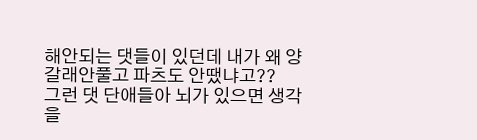해안되는 댓들이 있던데 내가 왜 양갈래안풀고 파츠도 안땠냐고??
그런 댓 단애들아 뇌가 있으면 생각을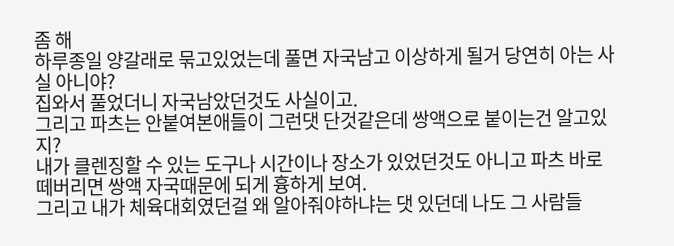좀 해
하루종일 양갈래로 묶고있었는데 풀면 자국남고 이상하게 될거 당연히 아는 사실 아니야?
집와서 풀었더니 자국남았던것도 사실이고.
그리고 파츠는 안붙여본애들이 그런댓 단것같은데 쌍액으로 붙이는건 알고있지?
내가 클렌징할 수 있는 도구나 시간이나 장소가 있었던것도 아니고 파츠 바로 떼버리면 쌍액 자국때문에 되게 흉하게 보여.
그리고 내가 체육대회였던걸 왜 알아줘야하냐는 댓 있던데 나도 그 사람들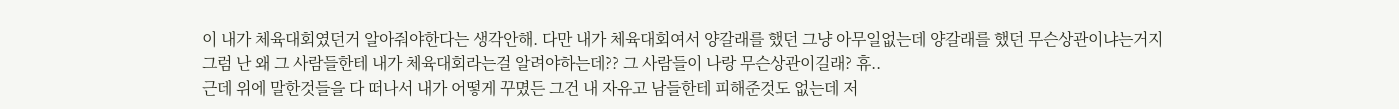이 내가 체육대회였던거 알아줘야한다는 생각안해. 다만 내가 체육대회여서 양갈래를 했던 그냥 아무일없는데 양갈래를 했던 무슨상관이냐는거지
그럼 난 왜 그 사람들한테 내가 체육대회라는걸 알려야하는데?? 그 사람들이 나랑 무슨상관이길래? 휴..
근데 위에 말한것들을 다 떠나서 내가 어떻게 꾸몄든 그건 내 자유고 남들한테 피해준것도 없는데 저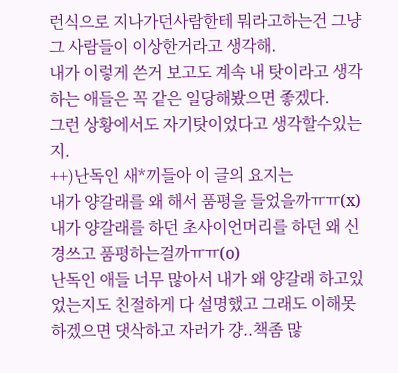런식으로 지나가던사람한테 뭐라고하는건 그냥 그 사람들이 이상한거라고 생각해.
내가 이렇게 쓴거 보고도 계속 내 탓이라고 생각하는 애들은 꼭 같은 일당해봤으면 좋겠다.
그런 상황에서도 자기탓이었다고 생각할수있는지.
++)난독인 새*끼들아 이 글의 요지는
내가 양갈래를 왜 해서 품평을 들었을까ㅠㅠ(x)
내가 양갈래를 하던 초사이언머리를 하던 왜 신경쓰고 품평하는걸까ㅠㅠ(o)
난독인 애들 너무 많아서 내가 왜 양갈래 하고있었는지도 친절하게 다 설명했고 그래도 이해못하겠으면 댓삭하고 자러가 걍..책좀 많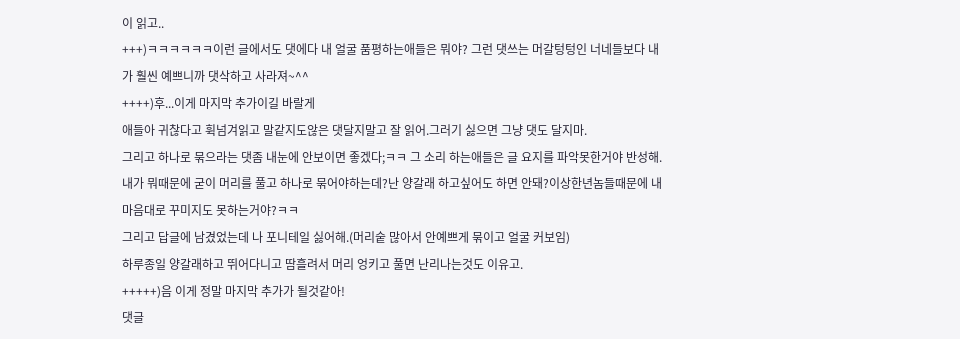이 읽고..
+++)ㅋㅋㅋㅋㅋㅋ이런 글에서도 댓에다 내 얼굴 품평하는애들은 뭐야? 그런 댓쓰는 머갈텅텅인 너네들보다 내가 훨씬 예쁘니까 댓삭하고 사라져~^^
++++)후...이게 마지막 추가이길 바랄게
애들아 귀찮다고 휙넘겨읽고 말같지도않은 댓달지말고 잘 읽어.그러기 싫으면 그냥 댓도 달지마.
그리고 하나로 묶으라는 댓좀 내눈에 안보이면 좋겠다;ㅋㅋ 그 소리 하는애들은 글 요지를 파악못한거야 반성해. 내가 뭐때문에 굳이 머리를 풀고 하나로 묶어야하는데?난 양갈래 하고싶어도 하면 안돼?이상한년놈들때문에 내 마음대로 꾸미지도 못하는거야?ㅋㅋ
그리고 답글에 남겼었는데 나 포니테일 싫어해.(머리숱 많아서 안예쁘게 묶이고 얼굴 커보임)
하루종일 양갈래하고 뛰어다니고 땀흘려서 머리 엉키고 풀면 난리나는것도 이유고.
+++++)음 이게 정말 마지막 추가가 될것같아!
댓글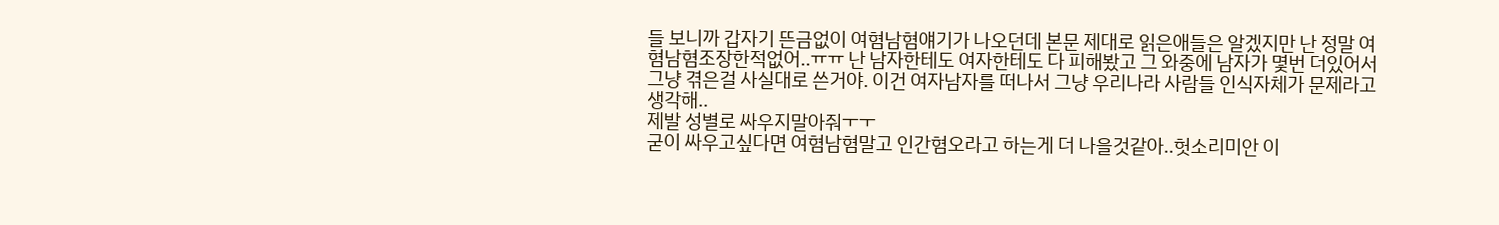들 보니까 갑자기 뜬금없이 여혐남혐얘기가 나오던데 본문 제대로 읽은애들은 알겠지만 난 정말 여혐남혐조장한적없어..ㅠㅠ 난 남자한테도 여자한테도 다 피해봤고 그 와중에 남자가 몇번 더있어서 그냥 겪은걸 사실대로 쓴거야. 이건 여자남자를 떠나서 그냥 우리나라 사람들 인식자체가 문제라고 생각해..
제발 성별로 싸우지말아줘ㅜㅜ
굳이 싸우고싶다면 여혐남혐말고 인간혐오라고 하는게 더 나을것같아..헛소리미안 이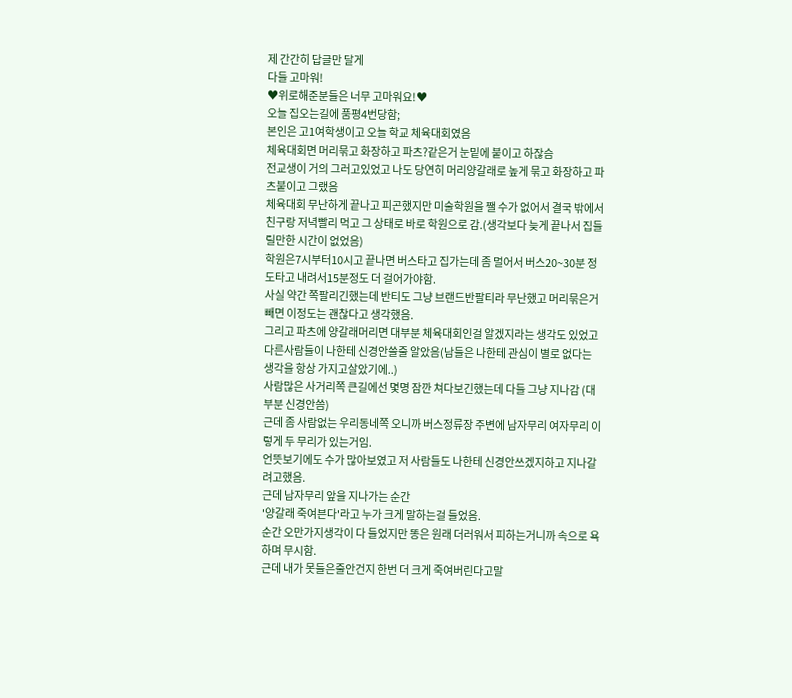제 간간히 답글만 달게
다들 고마워!
♥위로해준분들은 너무 고마워요!♥
오늘 집오는길에 품평4번당함;
본인은 고1여학생이고 오늘 학교 체육대회였음
체육대회면 머리묶고 화장하고 파츠?같은거 눈밑에 붙이고 하잖슴
전교생이 거의 그러고있었고 나도 당연히 머리양갈래로 높게 묶고 화장하고 파츠붙이고 그랬음
체육대회 무난하게 끝나고 피곤했지만 미술학원을 쨀 수가 없어서 결국 밖에서 친구랑 저녁빨리 먹고 그 상태로 바로 학원으로 감.(생각보다 늦게 끝나서 집들릴만한 시간이 없었음)
학원은7시부터10시고 끝나면 버스타고 집가는데 좀 멀어서 버스20~30분 정도타고 내려서15분정도 더 걸어가야함.
사실 약간 쪽팔리긴했는데 반티도 그냥 브랜드반팔티라 무난했고 머리묶은거빼면 이정도는 괜찮다고 생각했음.
그리고 파츠에 양갈래머리면 대부분 체육대회인걸 알겠지라는 생각도 있었고 다른사람들이 나한테 신경안쓸줄 알았음(남들은 나한테 관심이 별로 없다는 생각을 항상 가지고살았기에..)
사람많은 사거리쪽 큰길에선 몇명 잠깐 쳐다보긴했는데 다들 그냥 지나감 (대부분 신경안씀)
근데 좀 사람없는 우리동네쪽 오니까 버스정류장 주변에 남자무리 여자무리 이렇게 두 무리가 있는거임.
언뜻보기에도 수가 많아보였고 저 사람들도 나한테 신경안쓰겠지하고 지나갈려고했음.
근데 남자무리 앞을 지나가는 순간
'양갈래 죽여븐다'라고 누가 크게 말하는걸 들었음.
순간 오만가지생각이 다 들었지만 똥은 원래 더러워서 피하는거니까 속으로 욕하며 무시함.
근데 내가 못들은줄안건지 한번 더 크게 죽여버린다고말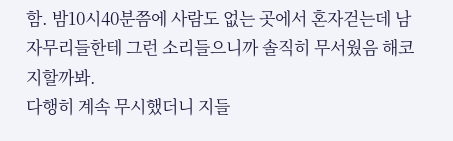함. 밤10시40분쯤에 사람도 없는 곳에서 혼자걷는데 남자무리들한테 그런 소리들으니까 솔직히 무서웠음 해코지할까봐.
다행히 계속 무시했더니 지들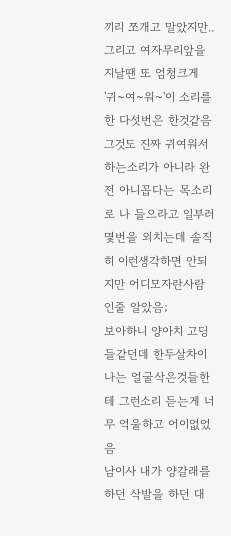끼리 쪼개고 말았지만..
그리고 여자무리앞을 지날땐 또 엄청크게
'귀~여~워~'이 소리를 한 다섯번은 한것같음
그것도 진짜 귀여워서 하는소리가 아니라 완전 아니꼽다는 목소리로 나 들으라고 일부러 몇번을 외치는데 솔직히 이런생각하면 안되지만 어디모자란사람인줄 알았음;
보아하니 양아치 고딩들같던데 한두살차이나는 얼굴삭은것들한테 그런소리 듣는게 너무 억울하고 어이없었음
남이사 내가 양갈래를 하던 삭발을 하던 대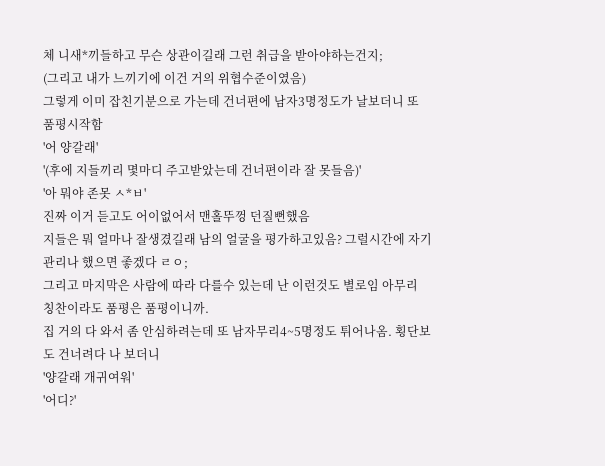체 니새*끼들하고 무슨 상관이길래 그런 취급을 받아야하는건지;
(그리고 내가 느끼기에 이건 거의 위협수준이였음)
그렇게 이미 잡친기분으로 가는데 건너편에 남자3명정도가 날보더니 또 품평시작함
'어 양갈래'
'(후에 지들끼리 몇마디 주고받았는데 건너편이라 잘 못들음)'
'아 뭐야 존못 ㅅ*ㅂ'
진짜 이거 듣고도 어이없어서 맨홀뚜껑 던질뻔했음
지들은 뭐 얼마나 잘생겼길래 남의 얼굴을 평가하고있음? 그럴시간에 자기관리나 했으면 좋겠다 ㄹㅇ;
그리고 마지막은 사람에 따라 다를수 있는데 난 이런것도 별로임 아무리 칭찬이라도 품평은 품평이니까.
집 거의 다 와서 좀 안심하려는데 또 남자무리4~5명정도 튀어나옴. 횡단보도 건너려다 나 보더니
'양갈래 개귀여워'
'어디?'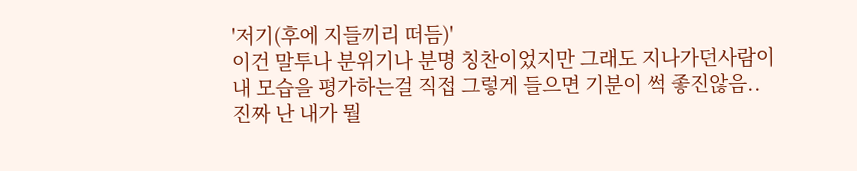'저기(후에 지들끼리 떠듬)'
이건 말투나 분위기나 분명 칭찬이었지만 그래도 지나가던사람이 내 모습을 평가하는걸 직접 그렇게 들으면 기분이 썩 좋진않음..
진짜 난 내가 뭘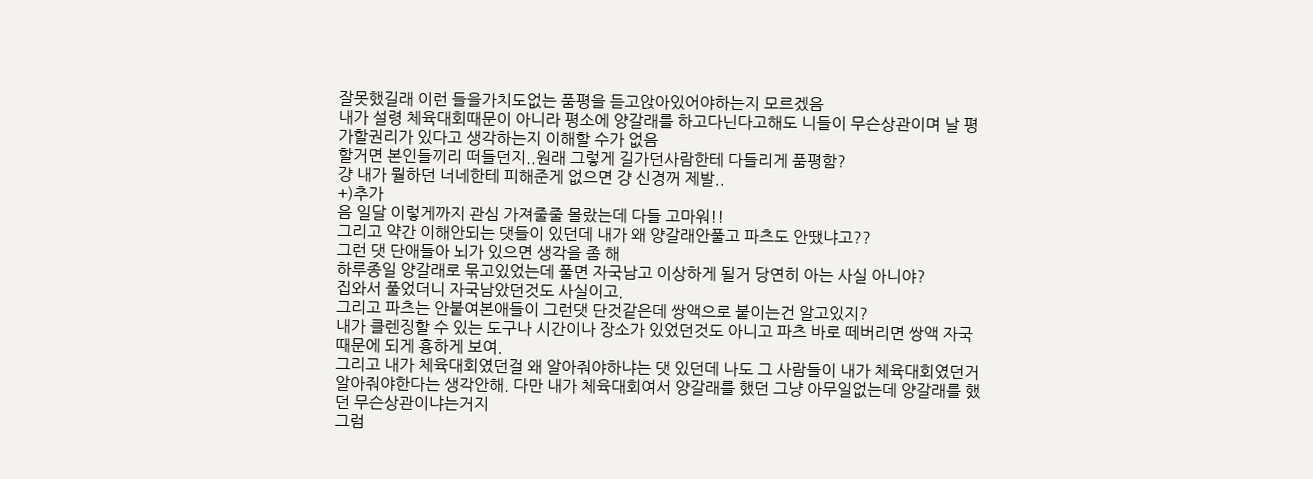잘못했길래 이런 들을가치도없는 품평을 듣고앉아있어야하는지 모르겠음
내가 설령 체육대회때문이 아니라 평소에 양갈래를 하고다닌다고해도 니들이 무슨상관이며 날 평가할권리가 있다고 생각하는지 이해할 수가 없음
할거면 본인들끼리 떠들던지..원래 그렇게 길가던사람한테 다들리게 품평함?
걍 내가 뭘하던 너네한테 피해준게 없으면 걍 신경꺼 제발..
+)추가
음 일달 이렇게까지 관심 가져줄줄 몰랐는데 다들 고마워!!
그리고 약간 이해안되는 댓들이 있던데 내가 왜 양갈래안풀고 파츠도 안땠냐고??
그런 댓 단애들아 뇌가 있으면 생각을 좀 해
하루종일 양갈래로 묶고있었는데 풀면 자국남고 이상하게 될거 당연히 아는 사실 아니야?
집와서 풀었더니 자국남았던것도 사실이고.
그리고 파츠는 안붙여본애들이 그런댓 단것같은데 쌍액으로 붙이는건 알고있지?
내가 클렌징할 수 있는 도구나 시간이나 장소가 있었던것도 아니고 파츠 바로 떼버리면 쌍액 자국때문에 되게 흉하게 보여.
그리고 내가 체육대회였던걸 왜 알아줘야하냐는 댓 있던데 나도 그 사람들이 내가 체육대회였던거 알아줘야한다는 생각안해. 다만 내가 체육대회여서 양갈래를 했던 그냥 아무일없는데 양갈래를 했던 무슨상관이냐는거지
그럼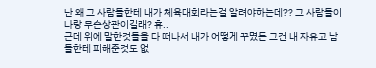난 왜 그 사람들한테 내가 체육대회라는걸 알려야하는데?? 그 사람들이 나랑 무슨상관이길래? 휴..
근데 위에 말한것들을 다 떠나서 내가 어떻게 꾸몄든 그건 내 자유고 남들한테 피해준것도 없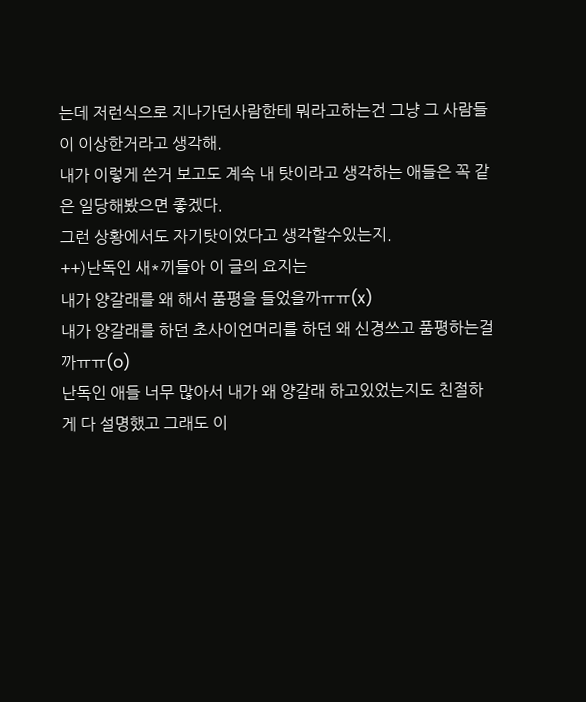는데 저런식으로 지나가던사람한테 뭐라고하는건 그냥 그 사람들이 이상한거라고 생각해.
내가 이렇게 쓴거 보고도 계속 내 탓이라고 생각하는 애들은 꼭 같은 일당해봤으면 좋겠다.
그런 상황에서도 자기탓이었다고 생각할수있는지.
++)난독인 새*끼들아 이 글의 요지는
내가 양갈래를 왜 해서 품평을 들었을까ㅠㅠ(x)
내가 양갈래를 하던 초사이언머리를 하던 왜 신경쓰고 품평하는걸까ㅠㅠ(o)
난독인 애들 너무 많아서 내가 왜 양갈래 하고있었는지도 친절하게 다 설명했고 그래도 이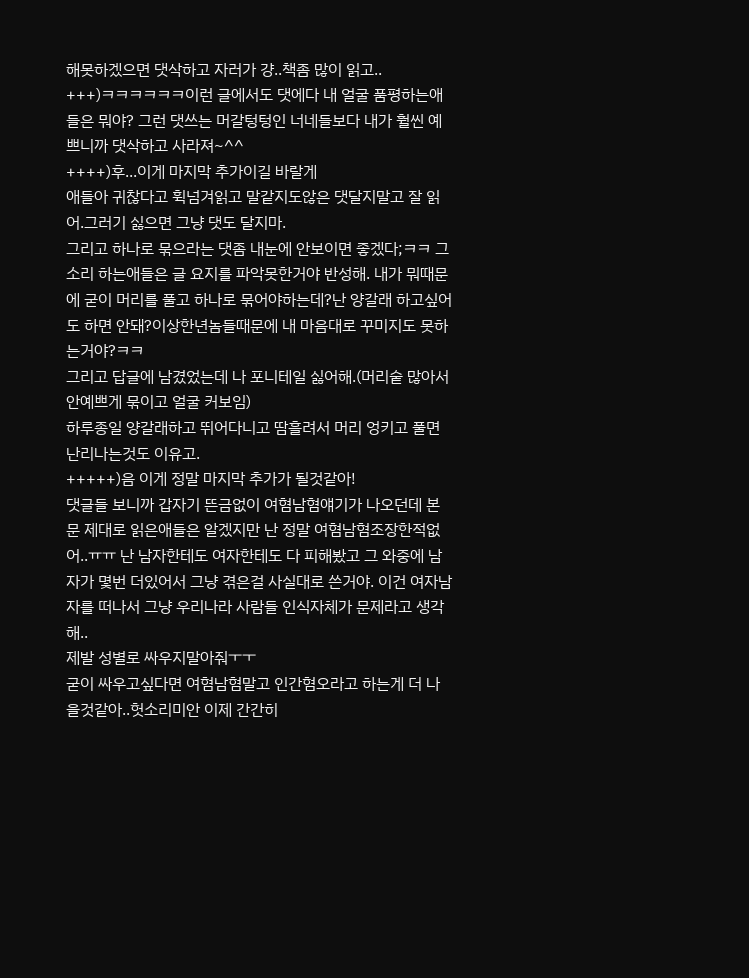해못하겠으면 댓삭하고 자러가 걍..책좀 많이 읽고..
+++)ㅋㅋㅋㅋㅋㅋ이런 글에서도 댓에다 내 얼굴 품평하는애들은 뭐야? 그런 댓쓰는 머갈텅텅인 너네들보다 내가 훨씬 예쁘니까 댓삭하고 사라져~^^
++++)후...이게 마지막 추가이길 바랄게
애들아 귀찮다고 휙넘겨읽고 말같지도않은 댓달지말고 잘 읽어.그러기 싫으면 그냥 댓도 달지마.
그리고 하나로 묶으라는 댓좀 내눈에 안보이면 좋겠다;ㅋㅋ 그 소리 하는애들은 글 요지를 파악못한거야 반성해. 내가 뭐때문에 굳이 머리를 풀고 하나로 묶어야하는데?난 양갈래 하고싶어도 하면 안돼?이상한년놈들때문에 내 마음대로 꾸미지도 못하는거야?ㅋㅋ
그리고 답글에 남겼었는데 나 포니테일 싫어해.(머리숱 많아서 안예쁘게 묶이고 얼굴 커보임)
하루종일 양갈래하고 뛰어다니고 땀흘려서 머리 엉키고 풀면 난리나는것도 이유고.
+++++)음 이게 정말 마지막 추가가 될것같아!
댓글들 보니까 갑자기 뜬금없이 여혐남혐얘기가 나오던데 본문 제대로 읽은애들은 알겠지만 난 정말 여혐남혐조장한적없어..ㅠㅠ 난 남자한테도 여자한테도 다 피해봤고 그 와중에 남자가 몇번 더있어서 그냥 겪은걸 사실대로 쓴거야. 이건 여자남자를 떠나서 그냥 우리나라 사람들 인식자체가 문제라고 생각해..
제발 성별로 싸우지말아줘ㅜㅜ
굳이 싸우고싶다면 여혐남혐말고 인간혐오라고 하는게 더 나을것같아..헛소리미안 이제 간간히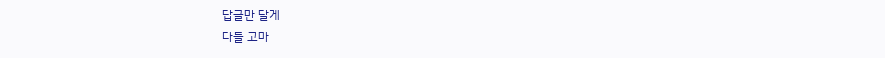답글만 달게
다들 고마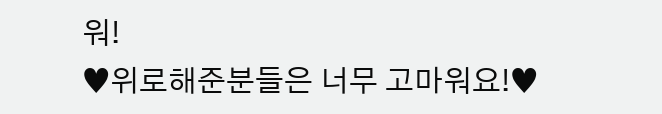워!
♥위로해준분들은 너무 고마워요!♥